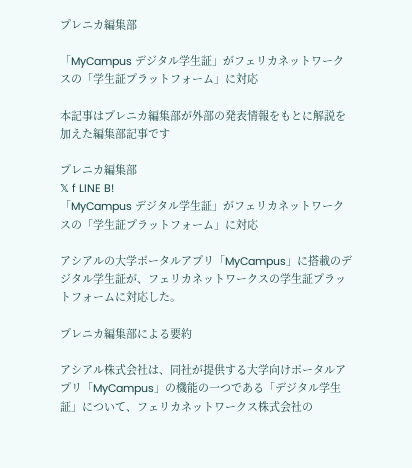プレニカ編集部

「MyCampus デジタル学生証」がフェリカネットワークスの「学生証プラットフォーム」に対応

本記事はプレニカ編集部が外部の発表情報をもとに解説を加えた編集部記事です

プレニカ編集部
𝕏 f LINE B!
「MyCampus デジタル学生証」がフェリカネットワークスの「学生証プラットフォーム」に対応

アシアルの大学ポータルアプリ「MyCampus」に搭載のデジタル学生証が、フェリカネットワークスの学生証プラットフォームに対応した。

プレニカ編集部による要約

アシアル株式会社は、同社が提供する大学向けポータルアプリ「MyCampus」の機能の一つである「デジタル学生証」について、フェリカネットワークス株式会社の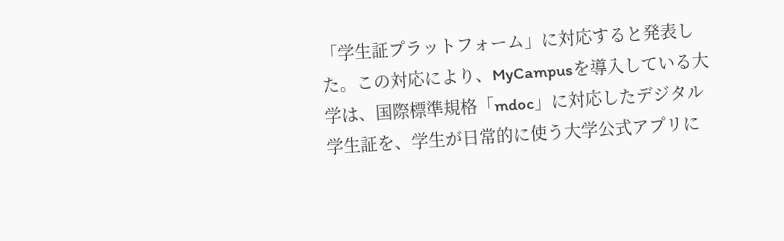「学生証プラットフォーム」に対応すると発表した。この対応により、MyCampusを導入している大学は、国際標準規格「mdoc」に対応したデジタル学生証を、学生が日常的に使う大学公式アプリに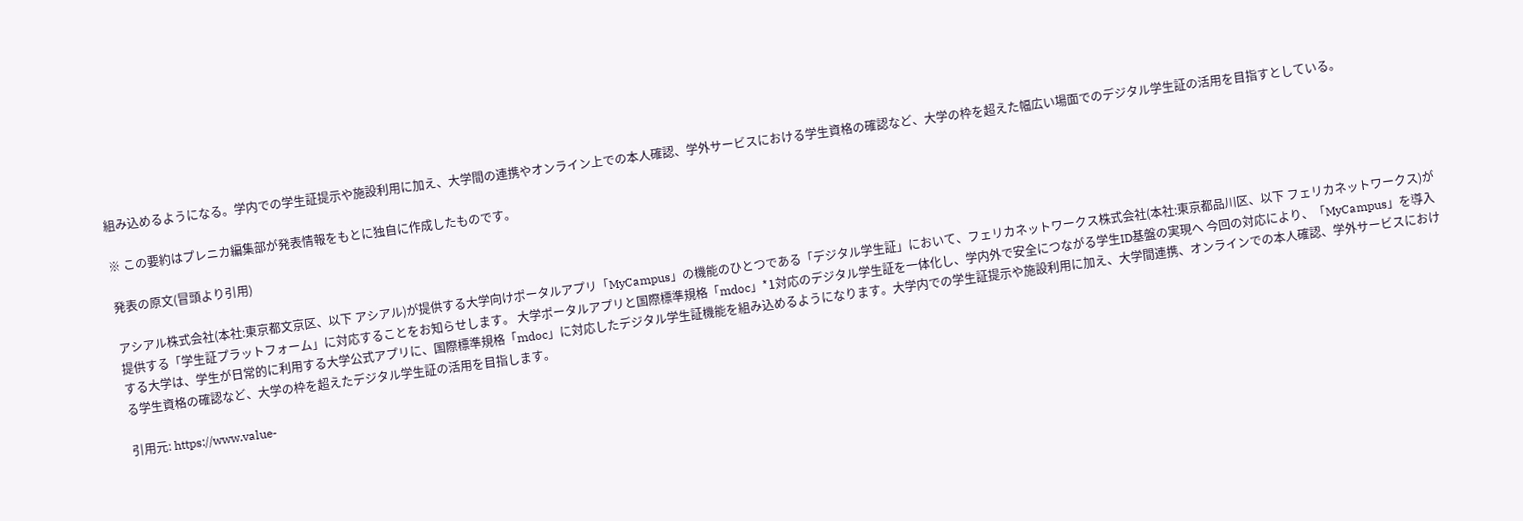組み込めるようになる。学内での学生証提示や施設利用に加え、大学間の連携やオンライン上での本人確認、学外サービスにおける学生資格の確認など、大学の枠を超えた幅広い場面でのデジタル学生証の活用を目指すとしている。

※ この要約はプレニカ編集部が発表情報をもとに独自に作成したものです。

発表の原文(冒頭より引用)

アシアル株式会社(本社:東京都文京区、以下 アシアル)が提供する大学向けポータルアプリ「MyCampus」の機能のひとつである「デジタル学生証」において、フェリカネットワークス株式会社(本社:東京都品川区、以下 フェリカネットワークス)が提供する「学生証プラットフォーム」に対応することをお知らせします。 大学ポータルアプリと国際標準規格「mdoc」*1対応のデジタル学生証を一体化し、学内外で安全につながる学生ID基盤の実現へ 今回の対応により、「MyCampus」を導入する大学は、学生が日常的に利用する大学公式アプリに、国際標準規格「mdoc」に対応したデジタル学生証機能を組み込めるようになります。大学内での学生証提示や施設利用に加え、大学間連携、オンラインでの本人確認、学外サービスにおける学生資格の確認など、大学の枠を超えたデジタル学生証の活用を目指します。

引用元: https://www.value-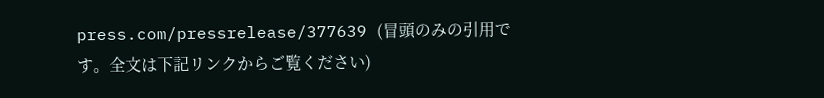press.com/pressrelease/377639 (冒頭のみの引用です。全文は下記リンクからご覧ください)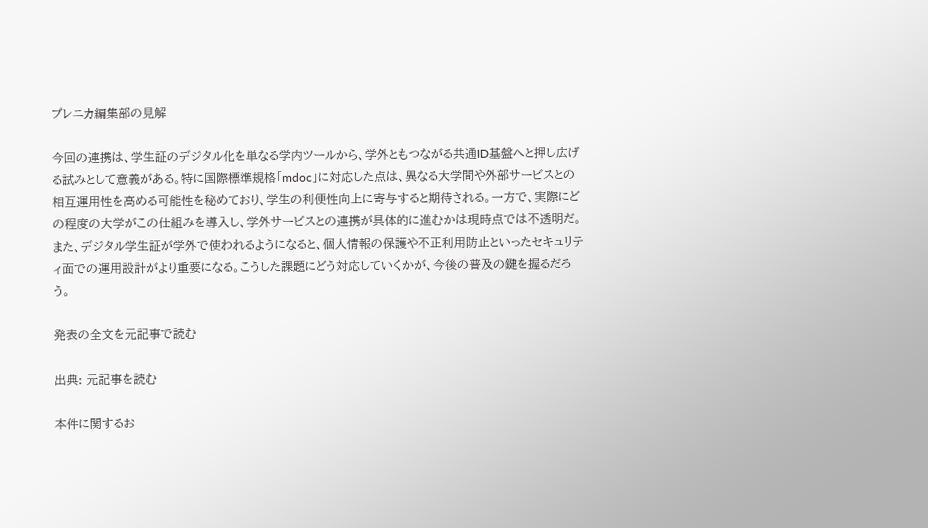プレニカ編集部の見解

今回の連携は、学生証のデジタル化を単なる学内ツールから、学外ともつながる共通ID基盤へと押し広げる試みとして意義がある。特に国際標準規格「mdoc」に対応した点は、異なる大学間や外部サービスとの相互運用性を高める可能性を秘めており、学生の利便性向上に寄与すると期待される。一方で、実際にどの程度の大学がこの仕組みを導入し、学外サービスとの連携が具体的に進むかは現時点では不透明だ。また、デジタル学生証が学外で使われるようになると、個人情報の保護や不正利用防止といったセキュリティ面での運用設計がより重要になる。こうした課題にどう対応していくかが、今後の普及の鍵を握るだろう。

発表の全文を元記事で読む

出典: 元記事を読む

本件に関するお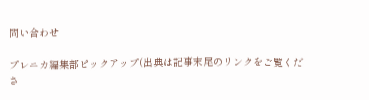問い合わせ

プレニカ編集部ピックアップ(出典は記事末尾のリンクをご覧くださ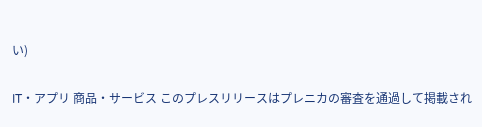い)

IT・アプリ 商品・サービス このプレスリリースはプレニカの審査を通過して掲載され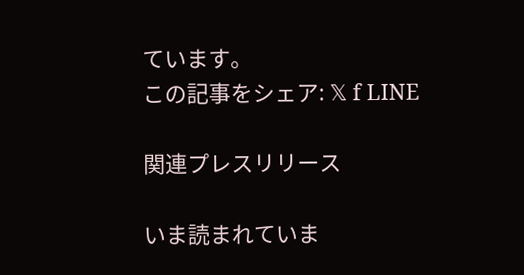ています。
この記事をシェア: 𝕏 f LINE

関連プレスリリース

いま読まれていま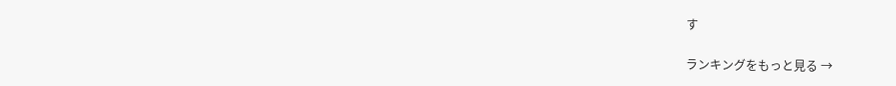す

ランキングをもっと見る →